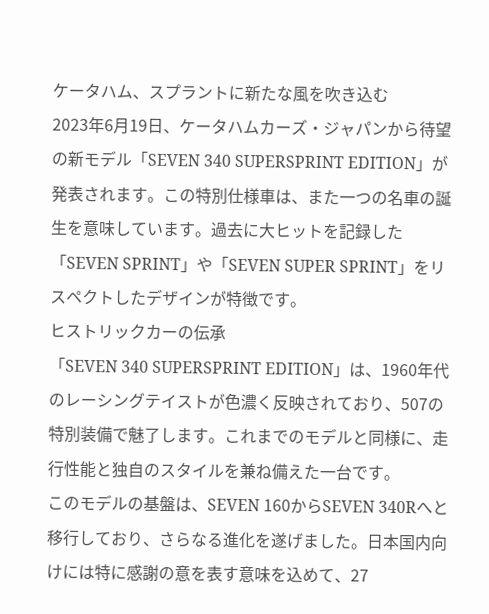ケータハム、スプラントに新たな風を吹き込む
2023年6月19日、ケータハムカーズ・ジャパンから待望の新モデル「SEVEN 340 SUPERSPRINT EDITION」が発表されます。この特別仕様車は、また一つの名車の誕生を意味しています。過去に大ヒットを記録した「SEVEN SPRINT」や「SEVEN SUPER SPRINT」をリスペクトしたデザインが特徴です。
ヒストリックカーの伝承
「SEVEN 340 SUPERSPRINT EDITION」は、1960年代のレーシングテイストが色濃く反映されており、507の特別装備で魅了します。これまでのモデルと同様に、走行性能と独自のスタイルを兼ね備えた一台です。
このモデルの基盤は、SEVEN 160からSEVEN 340Rへと移行しており、さらなる進化を遂げました。日本国内向けには特に感謝の意を表す意味を込めて、27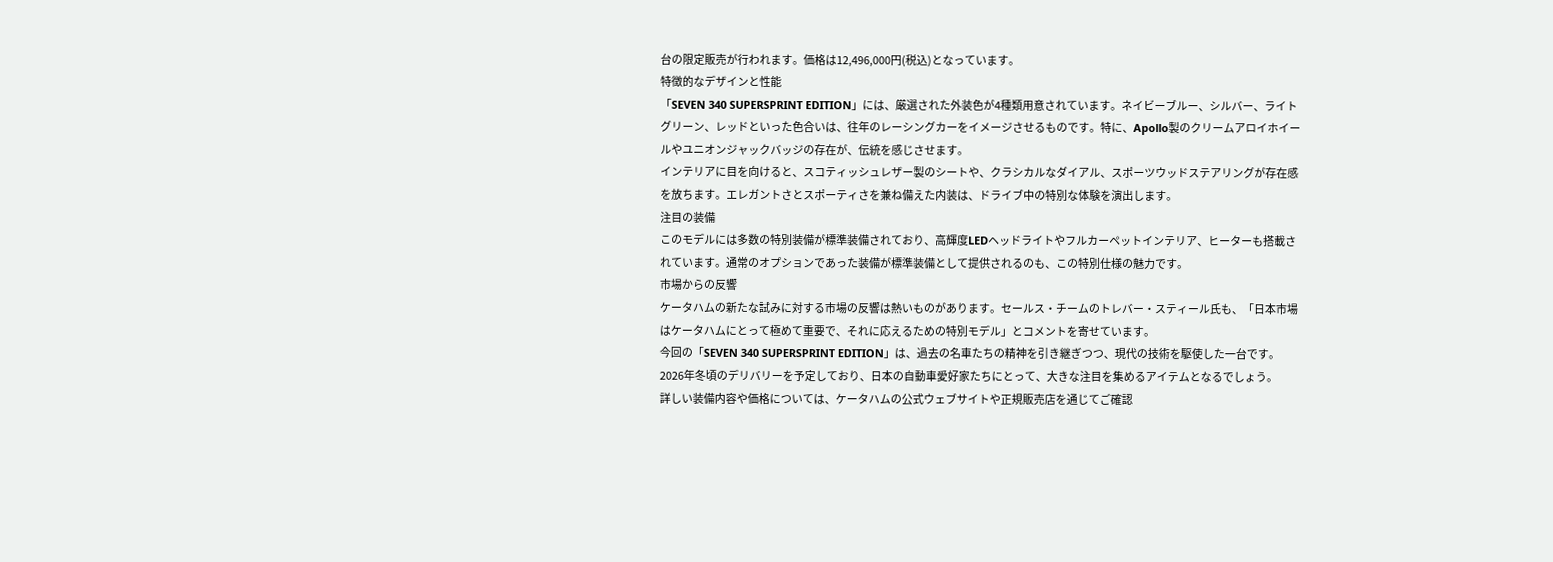台の限定販売が行われます。価格は12,496,000円(税込)となっています。
特徴的なデザインと性能
「SEVEN 340 SUPERSPRINT EDITION」には、厳選された外装色が4種類用意されています。ネイビーブルー、シルバー、ライトグリーン、レッドといった色合いは、往年のレーシングカーをイメージさせるものです。特に、Apollo製のクリームアロイホイールやユニオンジャックバッジの存在が、伝統を感じさせます。
インテリアに目を向けると、スコティッシュレザー製のシートや、クラシカルなダイアル、スポーツウッドステアリングが存在感を放ちます。エレガントさとスポーティさを兼ね備えた内装は、ドライブ中の特別な体験を演出します。
注目の装備
このモデルには多数の特別装備が標準装備されており、高輝度LEDヘッドライトやフルカーペットインテリア、ヒーターも搭載されています。通常のオプションであった装備が標準装備として提供されるのも、この特別仕様の魅力です。
市場からの反響
ケータハムの新たな試みに対する市場の反響は熱いものがあります。セールス・チームのトレバー・スティール氏も、「日本市場はケータハムにとって極めて重要で、それに応えるための特別モデル」とコメントを寄せています。
今回の「SEVEN 340 SUPERSPRINT EDITION」は、過去の名車たちの精神を引き継ぎつつ、現代の技術を駆使した一台です。2026年冬頃のデリバリーを予定しており、日本の自動車愛好家たちにとって、大きな注目を集めるアイテムとなるでしょう。
詳しい装備内容や価格については、ケータハムの公式ウェブサイトや正規販売店を通じてご確認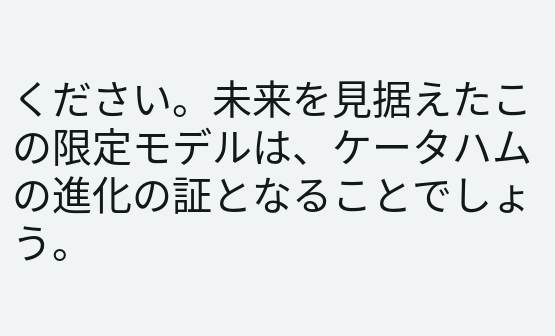ください。未来を見据えたこの限定モデルは、ケータハムの進化の証となることでしょう。